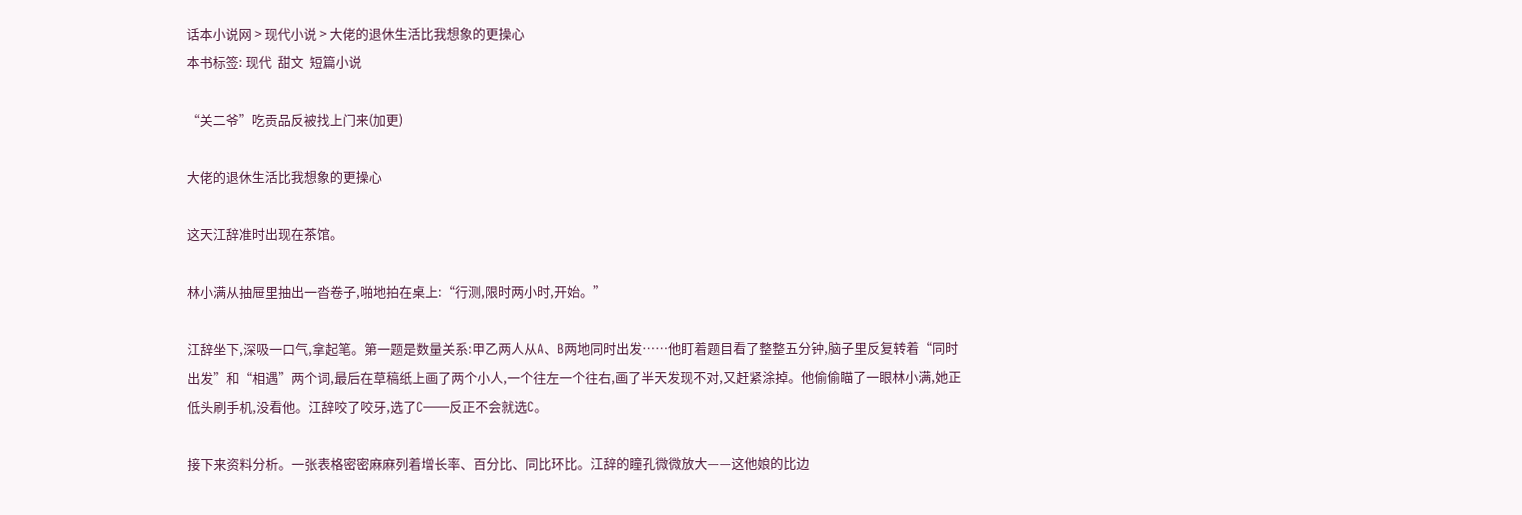话本小说网 > 现代小说 > 大佬的退休生活比我想象的更操心
本书标签: 现代  甜文  短篇小说

“关二爷”吃贡品反被找上门来(加更)

大佬的退休生活比我想象的更操心

这天江辞准时出现在茶馆。

林小满从抽屉里抽出一沓卷子,啪地拍在桌上:“行测,限时两小时,开始。”

江辞坐下,深吸一口气,拿起笔。第一题是数量关系:甲乙两人从A、B两地同时出发……他盯着题目看了整整五分钟,脑子里反复转着“同时出发”和“相遇”两个词,最后在草稿纸上画了两个小人,一个往左一个往右,画了半天发现不对,又赶紧涂掉。他偷偷瞄了一眼林小满,她正低头刷手机,没看他。江辞咬了咬牙,选了C——反正不会就选C。

接下来资料分析。一张表格密密麻麻列着增长率、百分比、同比环比。江辞的瞳孔微微放大——这他娘的比边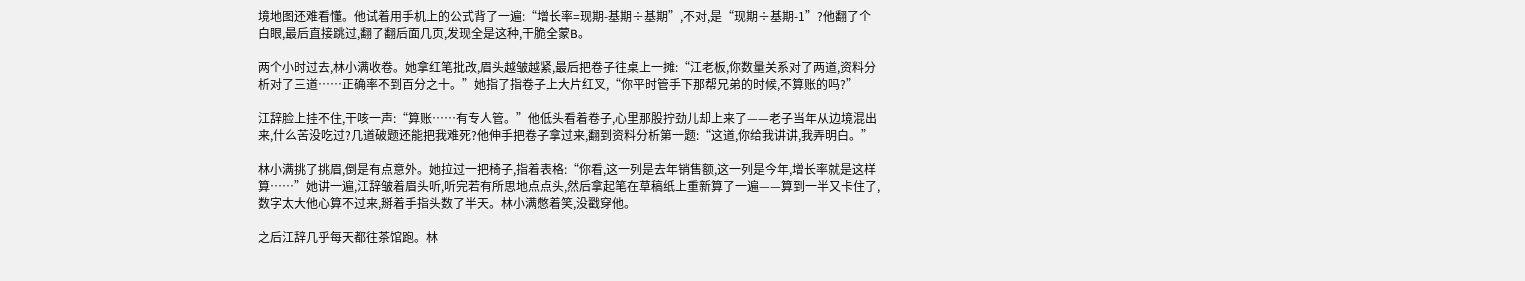境地图还难看懂。他试着用手机上的公式背了一遍:“增长率=现期-基期÷基期”,不对,是“现期÷基期-1”?他翻了个白眼,最后直接跳过,翻了翻后面几页,发现全是这种,干脆全蒙B。

两个小时过去,林小满收卷。她拿红笔批改,眉头越皱越紧,最后把卷子往桌上一摊:“江老板,你数量关系对了两道,资料分析对了三道……正确率不到百分之十。”她指了指卷子上大片红叉,“你平时管手下那帮兄弟的时候,不算账的吗?”

江辞脸上挂不住,干咳一声:“算账……有专人管。”他低头看着卷子,心里那股拧劲儿却上来了——老子当年从边境混出来,什么苦没吃过?几道破题还能把我难死?他伸手把卷子拿过来,翻到资料分析第一题:“这道,你给我讲讲,我弄明白。”

林小满挑了挑眉,倒是有点意外。她拉过一把椅子,指着表格:“你看,这一列是去年销售额,这一列是今年,增长率就是这样算……”她讲一遍,江辞皱着眉头听,听完若有所思地点点头,然后拿起笔在草稿纸上重新算了一遍——算到一半又卡住了,数字太大他心算不过来,掰着手指头数了半天。林小满憋着笑,没戳穿他。

之后江辞几乎每天都往茶馆跑。林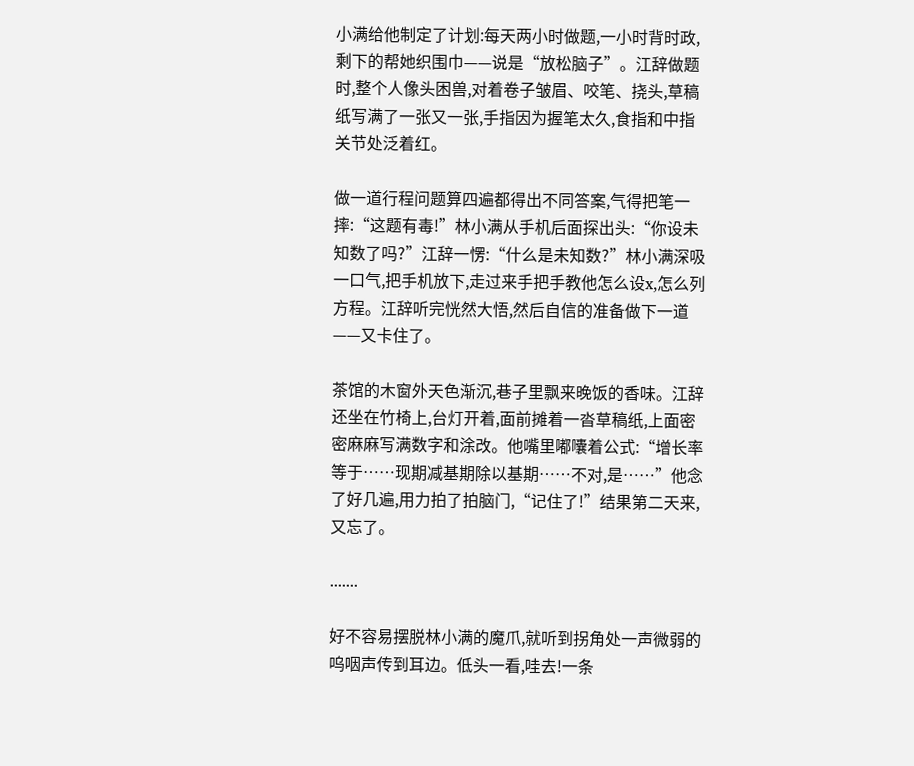小满给他制定了计划:每天两小时做题,一小时背时政,剩下的帮她织围巾——说是“放松脑子”。江辞做题时,整个人像头困兽,对着卷子皱眉、咬笔、挠头,草稿纸写满了一张又一张,手指因为握笔太久,食指和中指关节处泛着红。

做一道行程问题算四遍都得出不同答案,气得把笔一摔:“这题有毒!”林小满从手机后面探出头:“你设未知数了吗?”江辞一愣:“什么是未知数?”林小满深吸一口气,把手机放下,走过来手把手教他怎么设x,怎么列方程。江辞听完恍然大悟,然后自信的准备做下一道——又卡住了。

茶馆的木窗外天色渐沉,巷子里飘来晚饭的香味。江辞还坐在竹椅上,台灯开着,面前摊着一沓草稿纸,上面密密麻麻写满数字和涂改。他嘴里嘟囔着公式:“增长率等于……现期减基期除以基期……不对,是……”他念了好几遍,用力拍了拍脑门,“记住了!”结果第二天来,又忘了。

.......

好不容易摆脱林小满的魔爪,就听到拐角处一声微弱的呜咽声传到耳边。低头一看,哇去!一条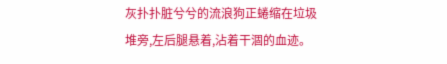灰扑扑脏兮兮的流浪狗正蜷缩在垃圾堆旁,左后腿悬着,沾着干涸的血迹。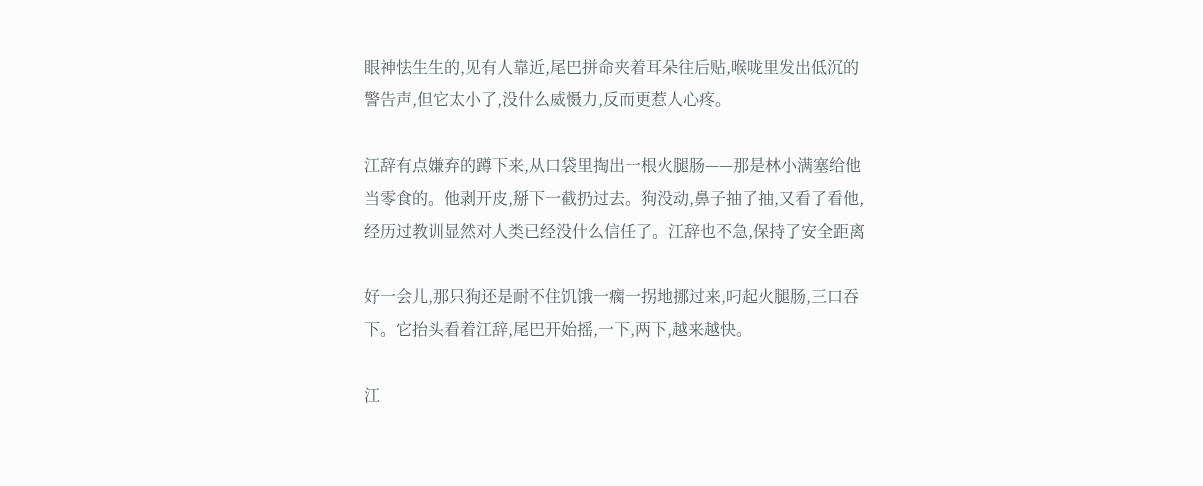眼神怯生生的,见有人靠近,尾巴拼命夹着耳朵往后贴,喉咙里发出低沉的警告声,但它太小了,没什么威慑力,反而更惹人心疼。

江辞有点嫌弃的蹲下来,从口袋里掏出一根火腿肠——那是林小满塞给他当零食的。他剥开皮,掰下一截扔过去。狗没动,鼻子抽了抽,又看了看他,经历过教训显然对人类已经没什么信任了。江辞也不急,保持了安全距离

好一会儿,那只狗还是耐不住饥饿一瘸一拐地挪过来,叼起火腿肠,三口吞下。它抬头看着江辞,尾巴开始摇,一下,两下,越来越快。

江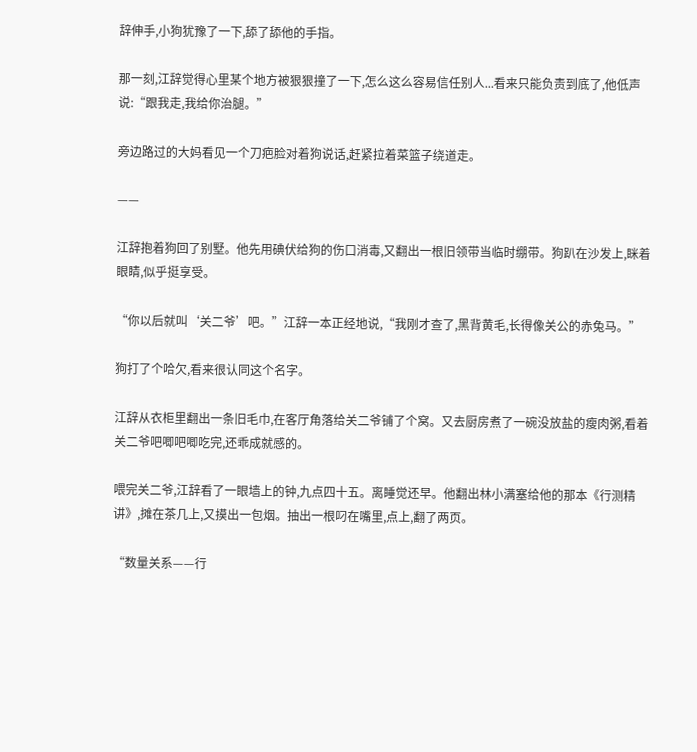辞伸手,小狗犹豫了一下,舔了舔他的手指。

那一刻,江辞觉得心里某个地方被狠狠撞了一下,怎么这么容易信任别人...看来只能负责到底了,他低声说:“跟我走,我给你治腿。”

旁边路过的大妈看见一个刀疤脸对着狗说话,赶紧拉着菜篮子绕道走。

——

江辞抱着狗回了别墅。他先用碘伏给狗的伤口消毒,又翻出一根旧领带当临时绷带。狗趴在沙发上,眯着眼睛,似乎挺享受。

“你以后就叫‘关二爷’吧。”江辞一本正经地说,“我刚才查了,黑背黄毛,长得像关公的赤兔马。”

狗打了个哈欠,看来很认同这个名字。

江辞从衣柜里翻出一条旧毛巾,在客厅角落给关二爷铺了个窝。又去厨房煮了一碗没放盐的瘦肉粥,看着关二爷吧唧吧唧吃完,还乖成就感的。

喂完关二爷,江辞看了一眼墙上的钟,九点四十五。离睡觉还早。他翻出林小满塞给他的那本《行测精讲》,摊在茶几上,又摸出一包烟。抽出一根叼在嘴里,点上,翻了两页。

“数量关系——行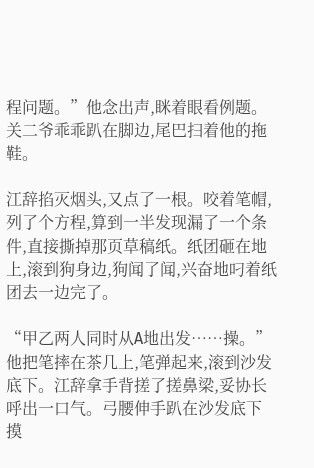程问题。”他念出声,眯着眼看例题。关二爷乖乖趴在脚边,尾巴扫着他的拖鞋。

江辞掐灭烟头,又点了一根。咬着笔帽,列了个方程,算到一半发现漏了一个条件,直接撕掉那页草稿纸。纸团砸在地上,滚到狗身边,狗闻了闻,兴奋地叼着纸团去一边完了。

“甲乙两人同时从A地出发……操。”他把笔摔在茶几上,笔弹起来,滚到沙发底下。江辞拿手背搓了搓鼻梁,妥协长呼出一口气。弓腰伸手趴在沙发底下摸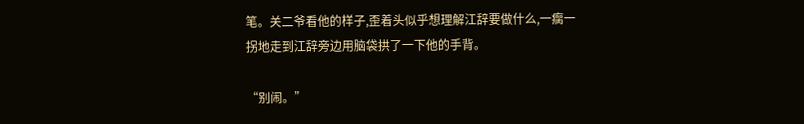笔。关二爷看他的样子,歪着头似乎想理解江辞要做什么,一瘸一拐地走到江辞旁边用脑袋拱了一下他的手背。

“别闹。”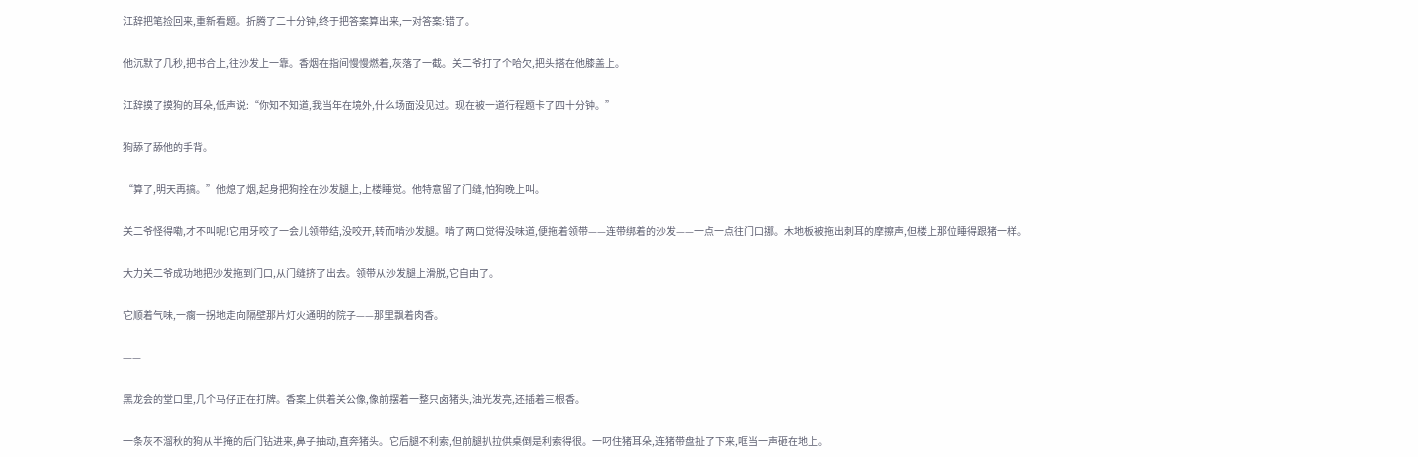江辞把笔捡回来,重新看题。折腾了二十分钟,终于把答案算出来,一对答案:错了。

他沉默了几秒,把书合上,往沙发上一靠。香烟在指间慢慢燃着,灰落了一截。关二爷打了个哈欠,把头搭在他膝盖上。

江辞摸了摸狗的耳朵,低声说:“你知不知道,我当年在境外,什么场面没见过。现在被一道行程题卡了四十分钟。”

狗舔了舔他的手背。

“算了,明天再搞。”他熄了烟,起身把狗拴在沙发腿上,上楼睡觉。他特意留了门缝,怕狗晚上叫。

关二爷怪得嘞,才不叫呢!它用牙咬了一会儿领带结,没咬开,转而啃沙发腿。啃了两口觉得没味道,便拖着领带——连带绑着的沙发——一点一点往门口挪。木地板被拖出刺耳的摩擦声,但楼上那位睡得跟猪一样。

大力关二爷成功地把沙发拖到门口,从门缝挤了出去。领带从沙发腿上滑脱,它自由了。

它顺着气味,一瘸一拐地走向隔壁那片灯火通明的院子——那里飘着肉香。

——

黑龙会的堂口里,几个马仔正在打牌。香案上供着关公像,像前摆着一整只卤猪头,油光发亮,还插着三根香。

一条灰不溜秋的狗从半掩的后门钻进来,鼻子抽动,直奔猪头。它后腿不利索,但前腿扒拉供桌倒是利索得很。一叼住猪耳朵,连猪带盘扯了下来,哐当一声砸在地上。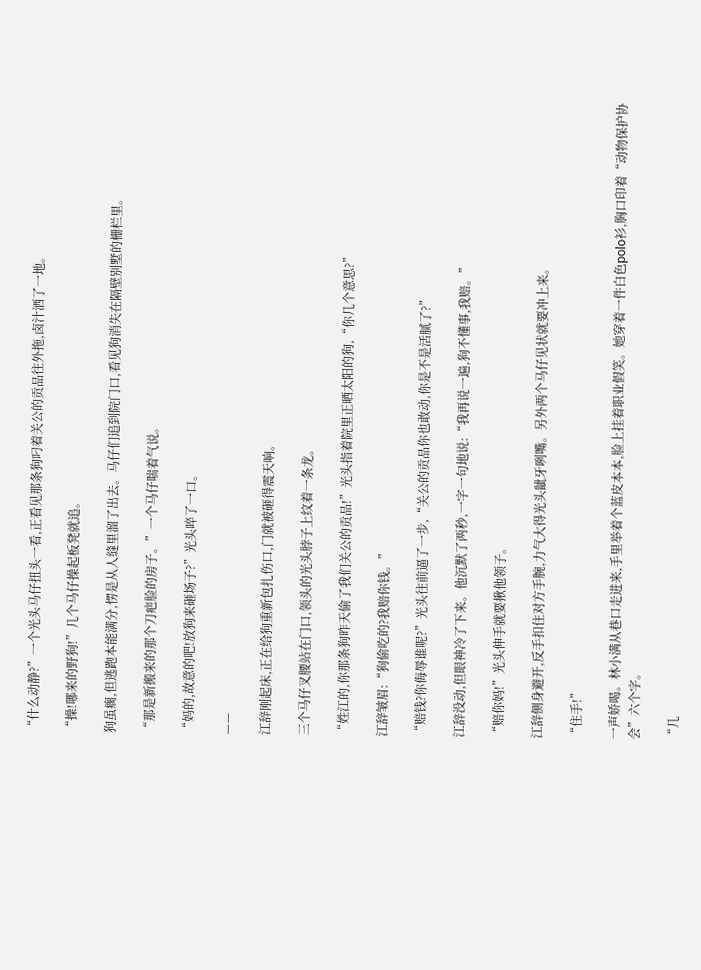“什么动静?”一个光头马仔扭头一看,正看见那条狗叼着关公的贡品往外拖,卤汁洒了一地。

“操!哪来的野狗!”几个马仔操起板凳就追。

狗虽瘸,但逃跑本能满分,愣是从人缝里溜了出去。马仔们追到院门口,看见狗消失在隔壁别墅的栅栏里。

“那是新搬来的那个刀疤脸的房子。”一个马仔喘着气说。

“妈的,故意的吧!放狗来砸场子?”光头啐了一口。

——

江辞刚起床,正在给狗重新包扎伤口,门就被砸得震天响。

三个马仔叉腰站在门口,领头的光头脖子上纹着一条龙。

“姓江的,你那条狗昨天偷了我们关公的贡品!”光头指着院里正晒太阳的狗,“你几个意思?”

江辞皱眉:“狗偷吃的?我赔你钱。”

“赔钱?你侮辱谁呢?”光头往前逼了一步,“关公的贡品你也敢动,你是不是活腻了?”

江辞没动,但眼神冷了下来。他沉默了两秒,一字一句地说:“我再说一遍,狗不懂事,我赔。”

“赔你妈!”光头伸手就要揪他领子。

江辞侧身避开,反手扣住对方手腕,力气大得光头龇牙咧嘴。另外两个马仔见状就要冲上来。

“住手!”

一声娇喝。林小满从巷口走进来,手里举着个蓝皮本本,脸上挂着职业假笑。她穿着一件白色polo衫,胸口印着“动物保护协会”六个字。

“几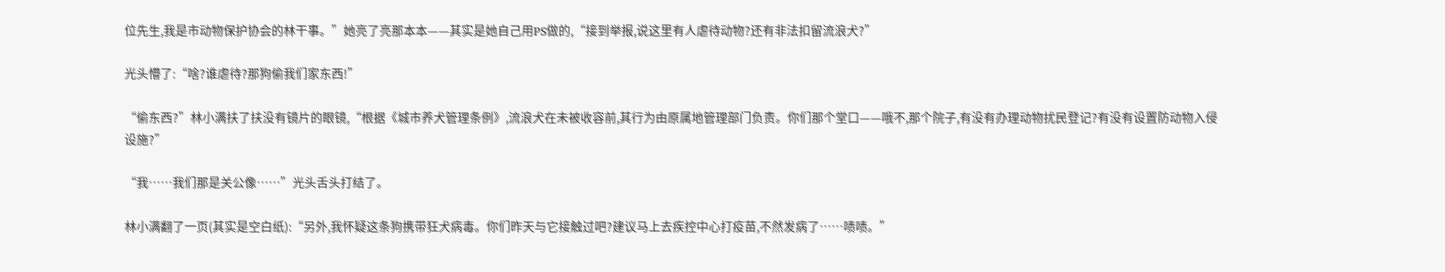位先生,我是市动物保护协会的林干事。”她亮了亮那本本——其实是她自己用PS做的,“接到举报,说这里有人虐待动物?还有非法扣留流浪犬?”

光头懵了:“啥?谁虐待?那狗偷我们家东西!”

“偷东西?”林小满扶了扶没有镜片的眼镜,“根据《城市养犬管理条例》,流浪犬在未被收容前,其行为由原属地管理部门负责。你们那个堂口——哦不,那个院子,有没有办理动物扰民登记?有没有设置防动物入侵设施?”

“我……我们那是关公像……”光头舌头打结了。

林小满翻了一页(其实是空白纸):“另外,我怀疑这条狗携带狂犬病毒。你们昨天与它接触过吧?建议马上去疾控中心打疫苗,不然发病了……啧啧。”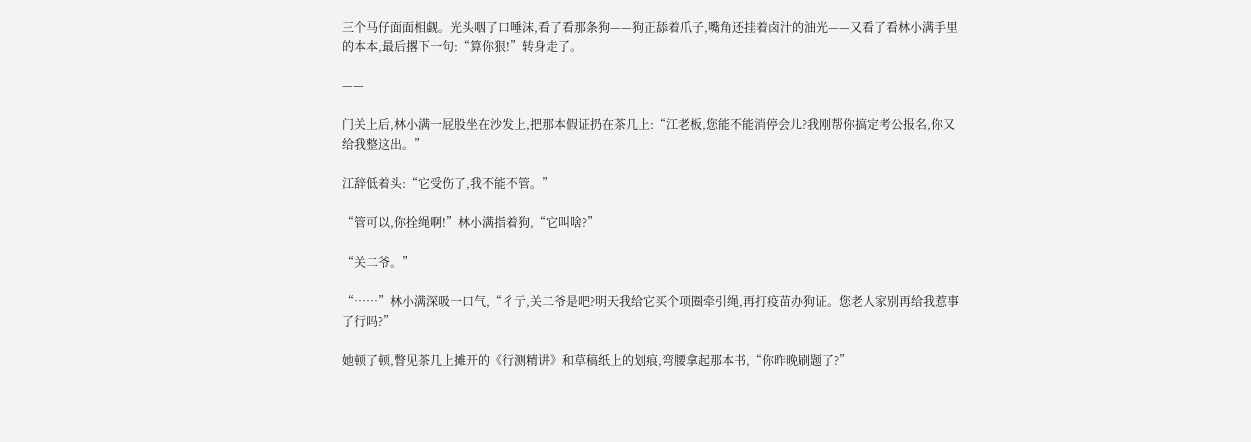三个马仔面面相觑。光头咽了口唾沫,看了看那条狗——狗正舔着爪子,嘴角还挂着卤汁的油光——又看了看林小满手里的本本,最后撂下一句:“算你狠!”转身走了。

——

门关上后,林小满一屁股坐在沙发上,把那本假证扔在茶几上:“江老板,您能不能消停会儿?我刚帮你搞定考公报名,你又给我整这出。”

江辞低着头:“它受伤了,我不能不管。”

“管可以,你拴绳啊!”林小满指着狗,“它叫啥?”

“关二爷。”

“……”林小满深吸一口气,“彳亍,关二爷是吧?明天我给它买个项圈牵引绳,再打疫苗办狗证。您老人家别再给我惹事了行吗?”

她顿了顿,瞥见茶几上摊开的《行测精讲》和草稿纸上的划痕,弯腰拿起那本书,“你昨晚刷题了?”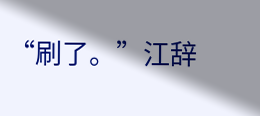“刷了。”江辞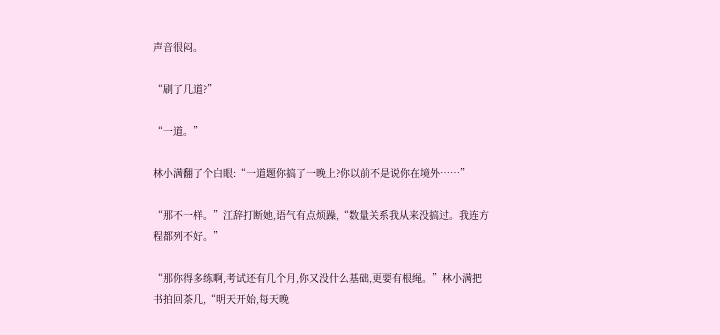声音很闷。

“刷了几道?”

“一道。”

林小满翻了个白眼:“一道题你搞了一晚上?你以前不是说你在境外……”

“那不一样。”江辞打断她,语气有点烦躁,“数量关系我从来没搞过。我连方程都列不好。”

“那你得多练啊,考试还有几个月,你又没什么基础,更要有根绳。”林小满把书拍回茶几,“明天开始,每天晚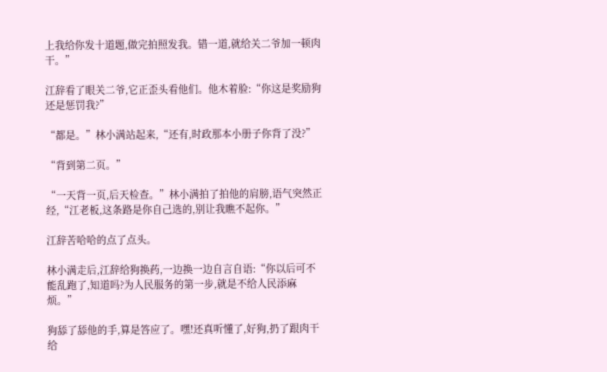上我给你发十道题,做完拍照发我。错一道,就给关二爷加一顿肉干。”

江辞看了眼关二爷,它正歪头看他们。他木着脸:“你这是奖励狗还是惩罚我?”

“都是。”林小满站起来,“还有,时政那本小册子你背了没?”

“背到第二页。”

“一天背一页,后天检查。”林小满拍了拍他的肩膀,语气突然正经,“江老板,这条路是你自己选的,别让我瞧不起你。”

江辞苦哈哈的点了点头。

林小满走后,江辞给狗换药,一边换一边自言自语:“你以后可不能乱跑了,知道吗?为人民服务的第一步,就是不给人民添麻烦。”

狗舔了舔他的手,算是答应了。嘿!还真听懂了,好狗,扔了跟肉干给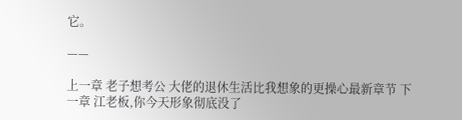它。

——

上一章 老子想考公 大佬的退休生活比我想象的更操心最新章节 下一章 江老板,你今天形象彻底没了